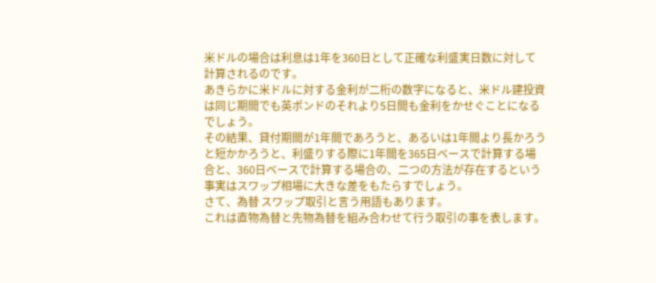米ドルの場合は利息は1年を360日として正確な利盛実日数に対して計算されるのです。
あきらかに米ドルに対する金利が二桁の数字になると、米ドル建投資は同じ期間でも英ポンドのそれより5日間も金利をかせぐことになるでしょう。
その結果、貸付期間が1年間であろうと、あるいは1年間より長かろうと短かかろうと、利盛りする際に1年間を365日ベースで計算する場合と、360日ベースで計算する場合の、二つの方法が存在するという事実はスワップ相場に大きな差をもたらすでしょう。
さて、為替 スワップ取引と言う用語もあります。
これは直物為替と先物為替を組み合わせて行う取引の事を表します。